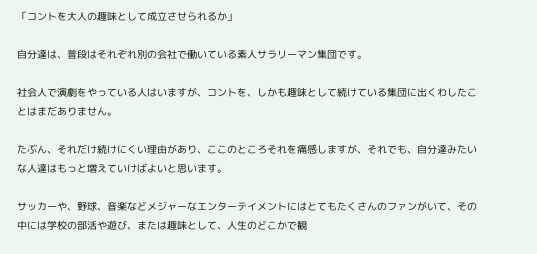「コントを大人の趣味として成立させられるか」

自分達は、普段はそれぞれ別の会社で働いている素人サラリーマン集団です。

社会人で演劇をやっている人はいますが、コントを、しかも趣味として続けている集団に出くわしたことはまだありません。

たぶん、それだけ続けにくい理由があり、ここのところそれを痛感しますが、それでも、自分達みたいな人達はもっと増えていけばよいと思います。

サッカーや、野球、音楽などメジャーなエンターテイメントにはとてもたくさんのファンがいて、その中には学校の部活や遊び、または趣味として、人生のどこかで観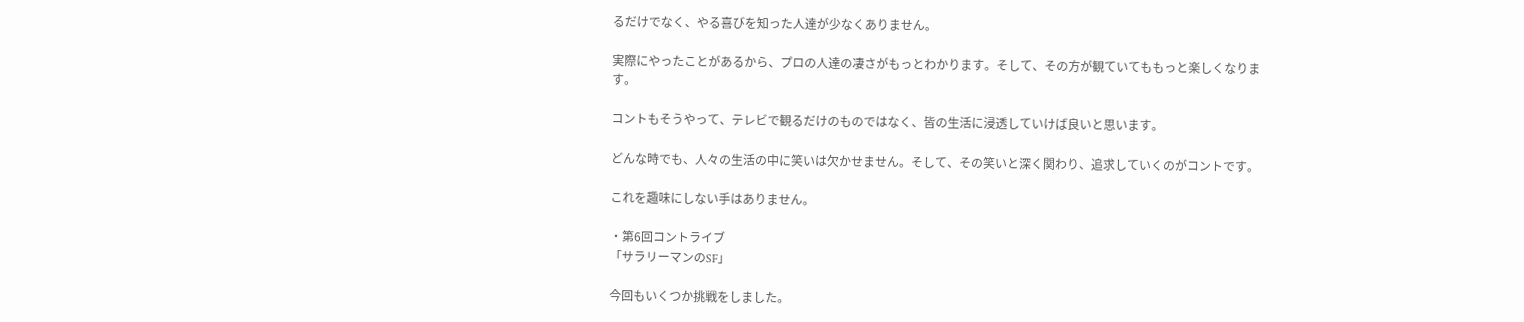るだけでなく、やる喜びを知った人達が少なくありません。

実際にやったことがあるから、プロの人達の凄さがもっとわかります。そして、その方が観ていてももっと楽しくなります。

コントもそうやって、テレビで観るだけのものではなく、皆の生活に浸透していけば良いと思います。

どんな時でも、人々の生活の中に笑いは欠かせません。そして、その笑いと深く関わり、追求していくのがコントです。

これを趣味にしない手はありません。

・第6回コントライブ
「サラリーマンのSF」

今回もいくつか挑戦をしました。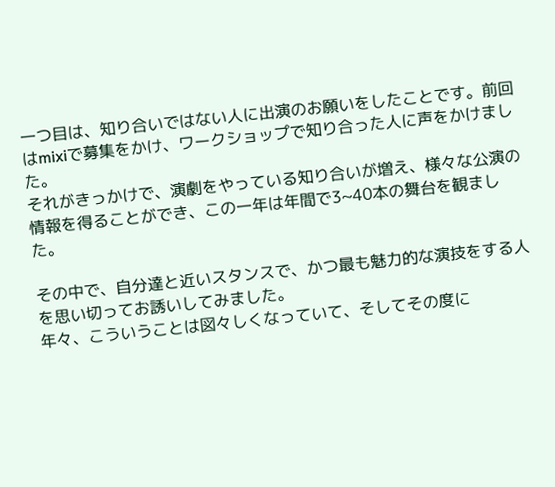一つ目は、知り合いではない人に出演のお願いをしたことです。前回はmixiで募集をかけ、ワークショップで知り合った人に声をかけました。
それがきっかけで、演劇をやっている知り合いが増え、様々な公演の情報を得ることができ、この一年は年間で3~40本の舞台を観ました。

その中で、自分達と近いスタンスで、かつ最も魅力的な演技をする人を思い切ってお誘いしてみました。
年々、こういうことは図々しくなっていて、そしてその度に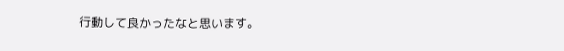行動して良かったなと思います。